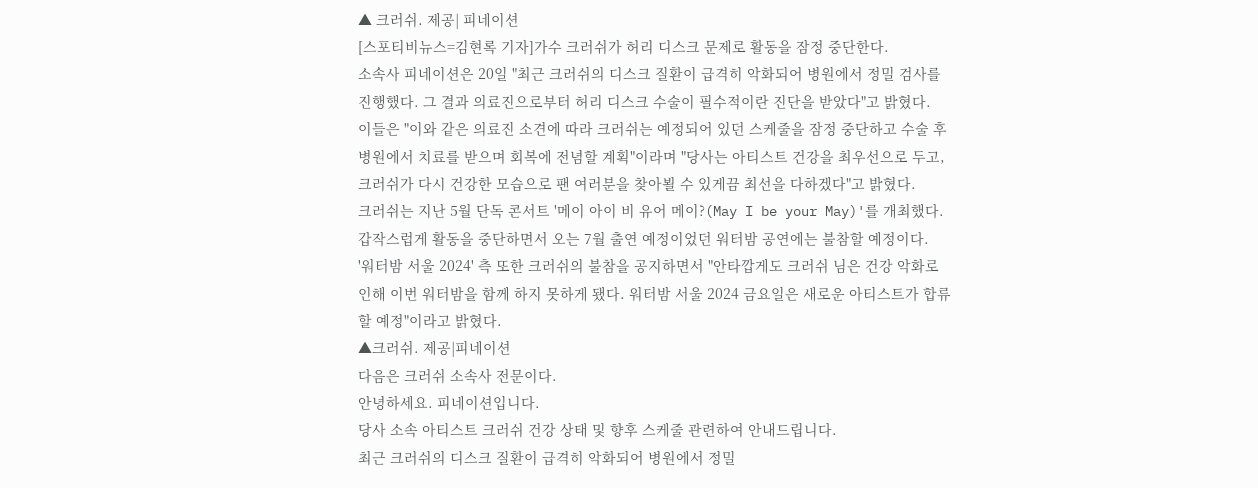▲ 크러쉬. 제공| 피네이션
[스포티비뉴스=김현록 기자]가수 크러쉬가 허리 디스크 문제로 활동을 잠정 중단한다.
소속사 피네이션은 20일 "최근 크러쉬의 디스크 질환이 급격히 악화되어 병원에서 정밀 검사를 진행했다. 그 결과 의료진으로부터 허리 디스크 수술이 필수적이란 진단을 받았다"고 밝혔다.
이들은 "이와 같은 의료진 소견에 따라 크러쉬는 예정되어 있던 스케줄을 잠정 중단하고 수술 후 병원에서 치료를 받으며 회복에 전념할 계획"이라며 "당사는 아티스트 건강을 최우선으로 두고, 크러쉬가 다시 건강한 모습으로 팬 여러분을 찾아뵐 수 있게끔 최선을 다하겠다"고 밝혔다.
크러쉬는 지난 5월 단독 콘서트 '메이 아이 비 유어 메이?(May I be your May)'를 개최했다. 갑작스럽게 활동을 중단하면서 오는 7월 출연 예정이었던 워터밤 공연에는 불참할 예정이다.
'워터밤 서울 2024' 측 또한 크러쉬의 불참을 공지하면서 "안타깝게도 크러쉬 님은 건강 악화로 인해 이번 워터밤을 함께 하지 못하게 됐다. 워터밤 서울 2024 금요일은 새로운 아티스트가 합류할 예정"이라고 밝혔다.
▲크러쉬. 제공|피네이션
다음은 크러쉬 소속사 전문이다.
안녕하세요. 피네이션입니다.
당사 소속 아티스트 크러쉬 건강 상태 및 향후 스케줄 관련하여 안내드립니다.
최근 크러쉬의 디스크 질환이 급격히 악화되어 병원에서 정밀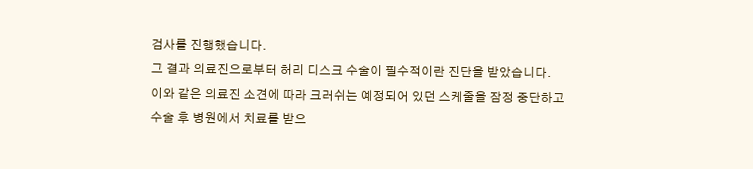검사를 진행했습니다.
그 결과 의료진으로부터 허리 디스크 수술이 필수적이란 진단을 받았습니다.
이와 같은 의료진 소견에 따라 크러쉬는 예정되어 있던 스케줄을 잠정 중단하고
수술 후 병원에서 치료를 받으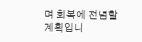며 회복에 전념할 계획입니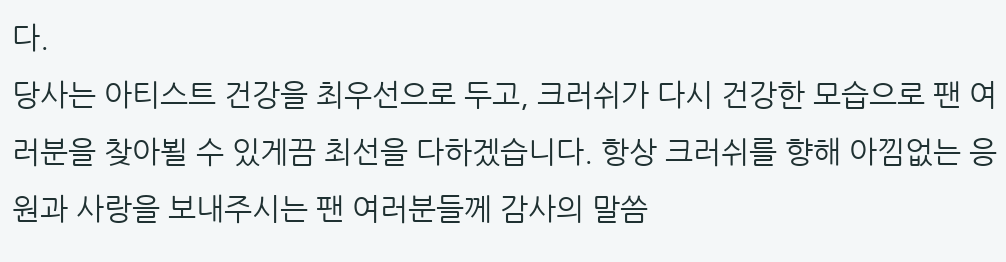다.
당사는 아티스트 건강을 최우선으로 두고, 크러쉬가 다시 건강한 모습으로 팬 여러분을 찾아뵐 수 있게끔 최선을 다하겠습니다. 항상 크러쉬를 향해 아낌없는 응원과 사랑을 보내주시는 팬 여러분들께 감사의 말씀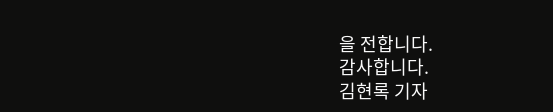을 전합니다.
감사합니다.
김현록 기자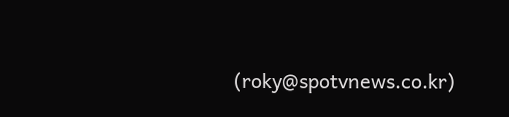(roky@spotvnews.co.kr)